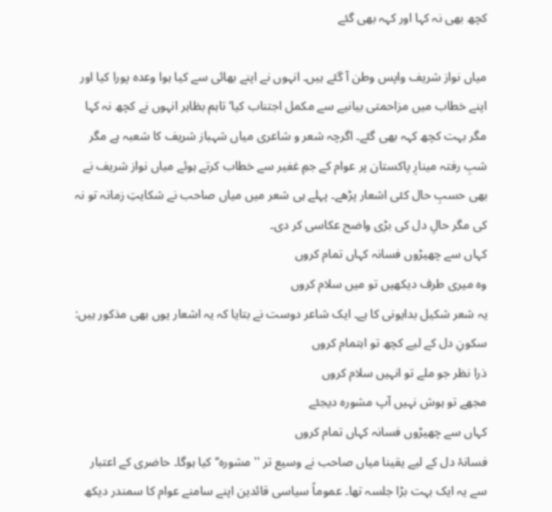کچھ بھی نہ کہا اور کہہ بھی گئے

میاں نواز شریف واپس وطن آ گئے ہیں۔ انہوں نے اپنے بھائی سے کیا ہوا وعدہ پورا کیا اور اپنے خطاب میں مزاحمتی بیانیے سے مکمل اجتناب کیا‘ تاہم بظاہر انہوں نے کچھ نہ کہا مگر بہت کچھ کہہ بھی گئے۔ اگرچہ شعر و شاعری میاں شہباز شریف کا شعبہ ہے مگر شبِ رفتہ مینارِ پاکستان پر عوام کے جمِ غفیر سے خطاب کرتے ہوئے میاں نواز شریف نے بھی حسبِ حال کئی اشعار پڑھے۔ پہلے ہی شعر میں میاں صاحب نے شکایتِ زمانہ تو نہ کی مگر حالِ دل کی بڑی واضح عکاسی کر دی۔
کہاں سے چھیڑوں فسانہ کہاں تمام کروں
وہ میری طرف دیکھیں تو میں سلام کروں
یہ شعر شکیل بدایونی کا ہے۔ ایک شاعر دوست نے بتایا کہ یہ اشعار یوں بھی مذکور ہیں:
سکونِ دل کے لیے کچھ تو اہتمام کروں
ذرا نظر جو ملے تو انہیں سلام کروں
مجھے تو ہوش نہیں آپ مشورہ دیجئے
کہاں سے چھیڑوں فسانہ کہاں تمام کروں
فسانۂ دل کے لیے یقینا میاں صاحب نے وسیع تر ''مشورہ‘‘ کیا ہوگا۔ حاضری کے اعتبار سے یہ ایک بہت بڑا جلسہ تھا۔ عموماً سیاسی قائدین اپنے سامنے عوام کا سمندر دیکھ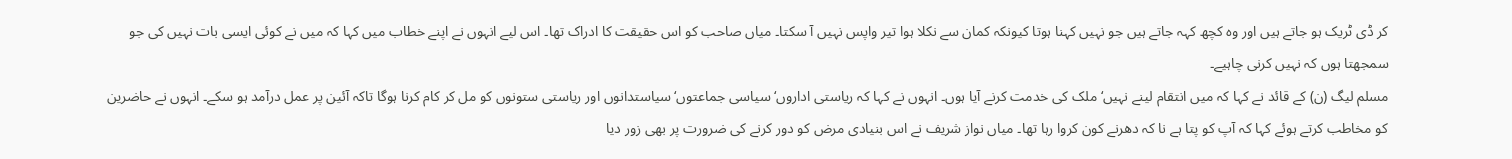کر ڈی ٹریک ہو جاتے ہیں اور وہ کچھ کہہ جاتے ہیں جو نہیں کہنا ہوتا کیونکہ کمان سے نکلا ہوا تیر واپس نہیں آ سکتا۔ میاں صاحب کو اس حقیقت کا ادراک تھا۔ اس لیے انہوں نے اپنے خطاب میں کہا کہ میں نے کوئی ایسی بات نہیں کی جو سمجھتا ہوں کہ نہیں کرنی چاہیے۔
مسلم لیگ (ن) کے قائد نے کہا کہ میں انتقام لینے نہیں‘ ملک کی خدمت کرنے آیا ہوں۔ انہوں نے کہا کہ ریاستی اداروں‘ سیاسی جماعتوں‘ سیاستدانوں اور ریاستی ستونوں کو مل کر کام کرنا ہوگا تاکہ آئین پر عمل درآمد ہو سکے۔ انہوں نے حاضرین کو مخاطب کرتے ہوئے کہا کہ آپ کو پتا ہے نا کہ دھرنے کون کروا رہا تھا۔ میاں نواز شریف نے اس بنیادی مرض کو دور کرنے کی ضرورت پر بھی زور دیا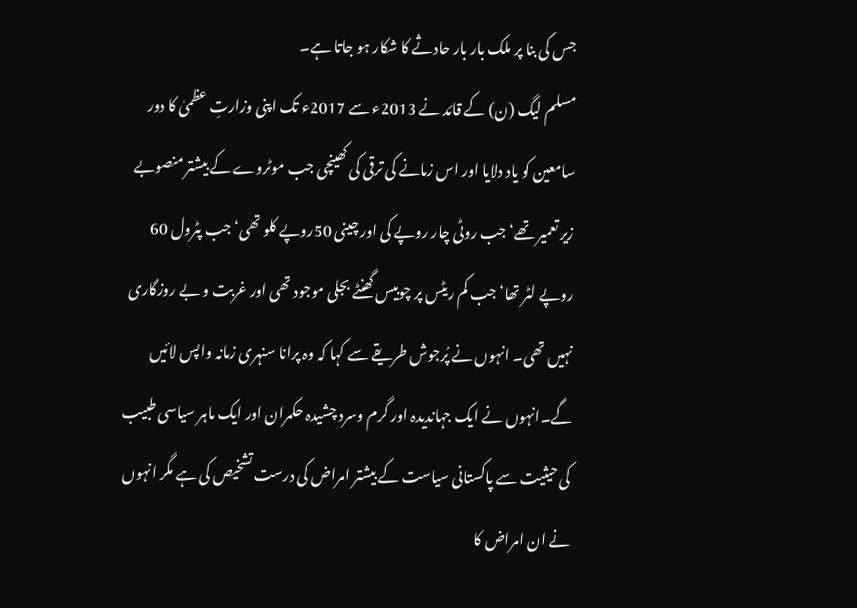جس کی بنا پر ملک بار بار حادثے کا شکار ہو جاتا ہے۔
مسلم لیگ (ن) کے قائد نے 2013ء سے 2017ء تک اپنی وزارتِ عظمیٰ کا دور سامعین کو یاد دلایا اور اس زمانے کی ترقی کی کھینچی جب موٹروے کے بیشتر منصوبے زیر تعمیر تھے‘ جب روٹی چار روپے کی اور چینی 50روپے کلو تھی‘ جب پٹرول 60 روپے لٹر تھا‘ جب کم ریٹس پر چوبیس گھنٹے بجلی موجود تھی اور غربت و بے روزگاری نہیں تھی۔ انہوں نے پُرجوش طریقے سے کہا کہ وہ پرانا سنہری زمانہ واپس لائیں گے۔انہوں نے ایک جہاندیدہ اور گرم وسرد چشیدہ حکمران اور ایک ماہر سیاسی طبیب کی حیثیت سے پاکستانی سیاست کے بیشتر امراض کی درست تشخیص کی ہے مگر انہوں نے ان امراض کا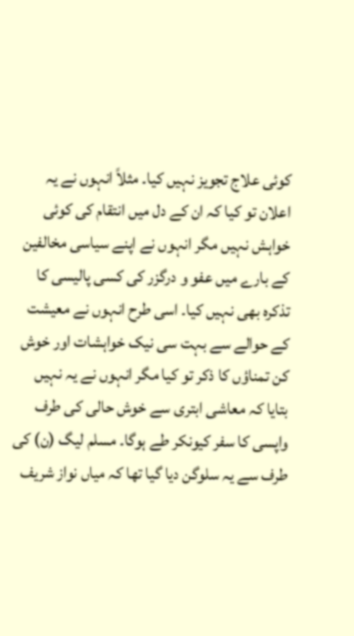کوئی علاج تجویز نہیں کیا۔ مثلاً انہوں نے یہ اعلان تو کیا کہ ان کے دل میں انتقام کی کوئی خواہش نہیں مگر انہوں نے اپنے سیاسی مخالفین کے بارے میں عفو و درگزر کی کسی پالیسی کا تذکرہ بھی نہیں کیا۔ اسی طرح انہوں نے معیشت کے حوالے سے بہت سی نیک خواہشات اور خوش کن تمناؤں کا ذکر تو کیا مگر انہوں نے یہ نہیں بتایا کہ معاشی ابتری سے خوش حالی کی طرف واپسی کا سفر کیونکر طے ہوگا۔ مسلم لیگ (ن) کی طرف سے یہ سلوگن دیا گیا تھا کہ میاں نواز شریف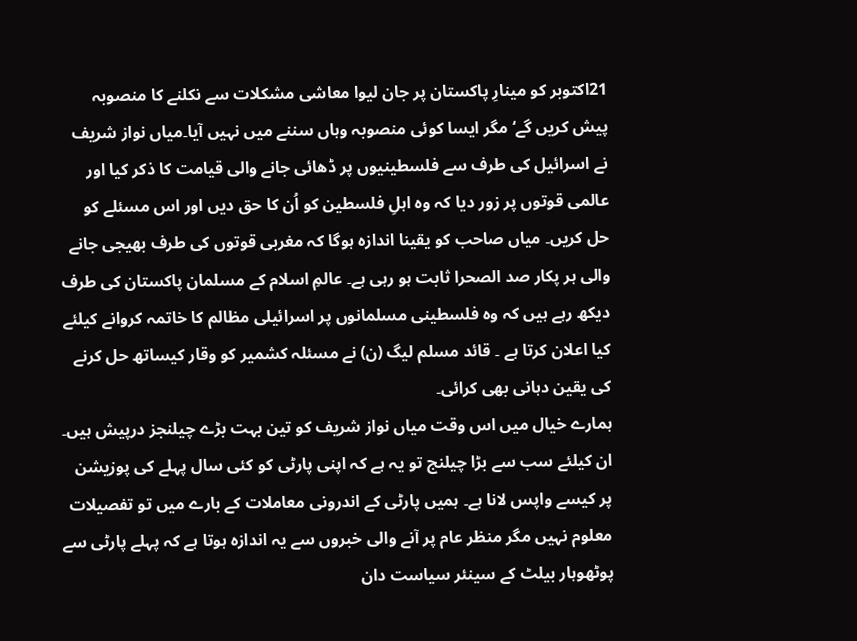21اکتوبر کو مینارِ پاکستان پر جان لیوا معاشی مشکلات سے نکلنے کا منصوبہ پیش کریں گے‘ مگر ایسا کوئی منصوبہ وہاں سننے میں نہیں آیا۔میاں نواز شریف نے اسرائیل کی طرف سے فلسطینیوں پر ڈھائی جانے والی قیامت کا ذکر کیا اور عالمی قوتوں پر زور دیا کہ وہ اہلِ فلسطین کو اُن کا حق دیں اور اس مسئلے کو حل کریں۔ میاں صاحب کو یقینا اندازہ ہوگا کہ مغربی قوتوں کی طرف بھیجی جانے والی ہر پکار صد الصحرا ثابت ہو رہی ہے۔ عالمِ اسلام کے مسلمان پاکستان کی طرف دیکھ رہے ہیں کہ وہ فلسطینی مسلمانوں پر اسرائیلی مظالم کا خاتمہ کروانے کیلئے کیا اعلان کرتا ہے ۔ قائد مسلم لیگ (ن) نے مسئلہ کشمیر کو وقار کیساتھ حل کرنے کی یقین دہانی بھی کرائی۔
ہمارے خیال میں اس وقت میاں نواز شریف کو تین بہت بڑے چیلنجز درپیش ہیں۔ ان کیلئے سب سے بڑا چیلنج تو یہ ہے کہ اپنی پارٹی کو کئی سال پہلے کی پوزیشن پر کیسے واپس لانا ہے۔ ہمیں پارٹی کے اندرونی معاملات کے بارے میں تو تفصیلات معلوم نہیں مگر منظر عام پر آنے والی خبروں سے یہ اندازہ ہوتا ہے کہ پہلے پارٹی سے پوٹھوہار بیلٹ کے سینئر سیاست دان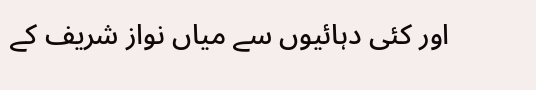اور کئی دہائیوں سے میاں نواز شریف کے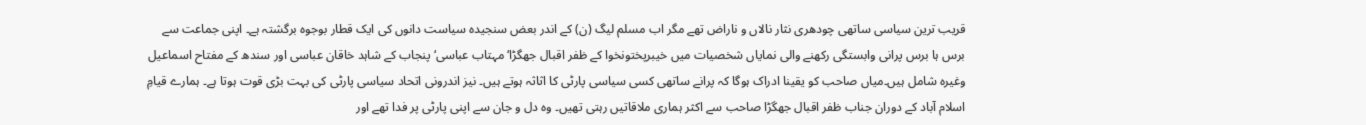قریب ترین سیاسی ساتھی چودھری نثار نالاں و ناراض تھے مگر اب مسلم لیگ (ن) کے اندر بعض سنجیدہ سیاست دانوں کی ایک قطار بوجوہ برگشتہ ہے۔ اپنی جماعت سے برس ہا برس پرانی وابستگی رکھنے والی نمایاں شخصیات میں خیبرپختونخوا کے ظفر اقبال جھگڑا‘ مہتاب عباسی‘ پنجاب کے شاہد خاقان عباسی اور سندھ کے مفتاح اسماعیل وغیرہ شامل ہیں۔میاں صاحب کو یقینا ادراک ہوگا کہ پرانے ساتھی کسی سیاسی پارٹی کا اثاثہ ہوتے ہیں۔ نیز اندرونی اتحاد سیاسی پارٹی کی بہت بڑی قوت ہوتا ہے۔ ہمارے قیامِ اسلام آباد کے دوران جناب ظفر اقبال جھگڑا صاحب سے اکثر ہماری ملاقاتیں رہتی تھیں۔ وہ دل و جان سے اپنی پارٹی پر فدا تھے اور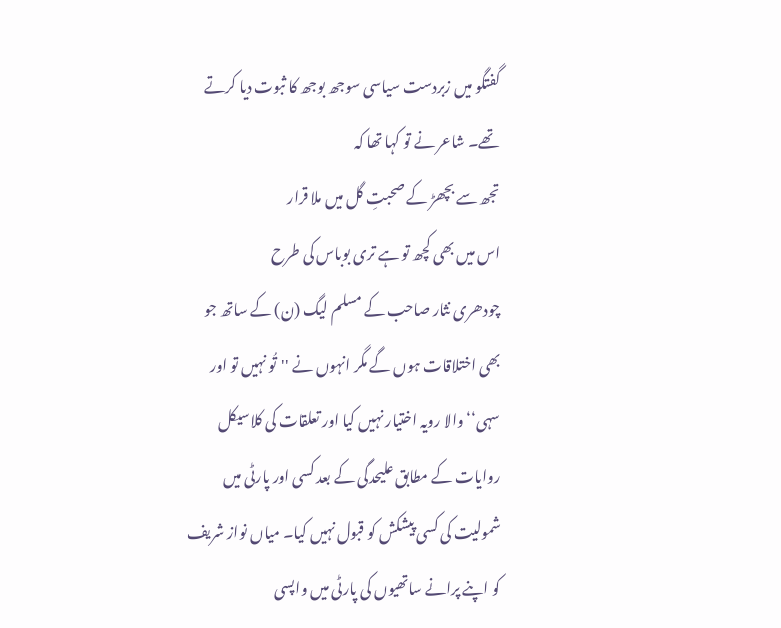گفتگو میں زبردست سیاسی سوجھ بوجھ کا ثبوت دیا کرتے تھے۔ شاعر نے تو کہا تھا کہ
تجھ سے بچھڑ کے صحبتِ گل میں ملا قرار
اس میں بھی کچھ تو ہے تری بوباس کی طرح
چودھری نثار صاحب کے مسلم لیگ (ن) کے ساتھ جو بھی اختلاقات ہوں گے مگر انہوں نے ''تُو نہیں تو اور سہی‘‘ والا رویہ اختیار نہیں کیا اور تعلقات کی کلاسیکل روایات کے مطابق علیحدگی کے بعد کسی اور پارٹی میں شمولیت کی کسی پیشکش کو قبول نہیں کیا۔ میاں نواز شریف کو اپنے پرانے ساتھیوں کی پارٹی میں واپسی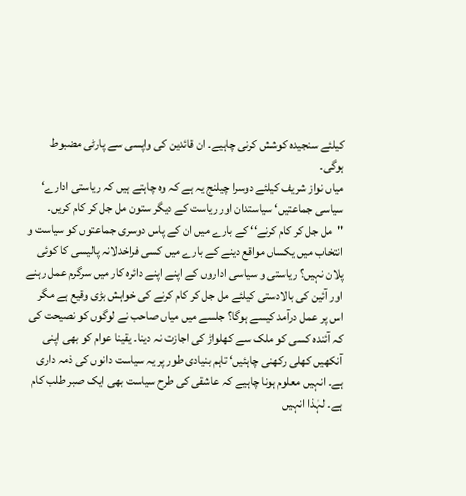کیلئے سنجیدہ کوشش کرنی چاہیے۔ ان قائدین کی واپسی سے پارٹی مضبوط ہوگی۔
میاں نواز شریف کیلئے دوسرا چیلنج یہ ہے کہ وہ چاہتے ہیں کہ ریاستی ادارے‘ سیاسی جماعتیں‘ سیاستدان اور ریاست کے دیگر ستون مل جل کر کام کریں۔ ''مل جل کر کام کرنے‘‘ کے بارے میں ان کے پاس دوسری جماعتوں کو سیاست و انتخاب میں یکساں مواقع دینے کے بارے میں کسی فراخدلانہ پالیسی کا کوئی پلان نہیں؟ ریاستی و سیاسی اداروں کے اپنے اپنے دائرہ کار میں سرگرم عمل رہنے اور آئین کی بالادستی کیلئے مل جل کر کام کرنے کی خواہش بڑی وقیع ہے مگر اس پر عمل درآمد کیسے ہوگا؟ جلسے میں میاں صاحب نے لوگوں کو نصیحت کی کہ آئندہ کسی کو ملک سے کھلواڑ کی اجازت نہ دینا۔ یقینا عوام کو بھی اپنی آنکھیں کھلی رکھنی چاہئیں‘ تاہم بنیادی طور پر یہ سیاست دانوں کی ذمہ داری ہے۔ انہیں معلوم ہونا چاہیے کہ عاشقی کی طرح سیاست بھی ایک صبر طلب کام ہے۔ لہٰذا انہیں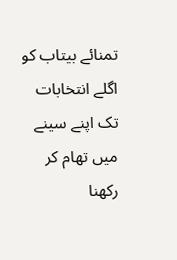تمنائے بیتاب کو اگلے انتخابات تک اپنے سینے میں تھام کر رکھنا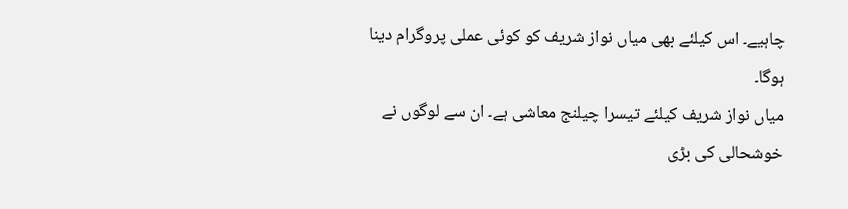چاہیے۔ اس کیلئے بھی میاں نواز شریف کو کوئی عملی پروگرام دینا ہوگا۔
میاں نواز شریف کیلئے تیسرا چیلنج معاشی ہے۔ ان سے لوگوں نے خوشحالی کی بڑی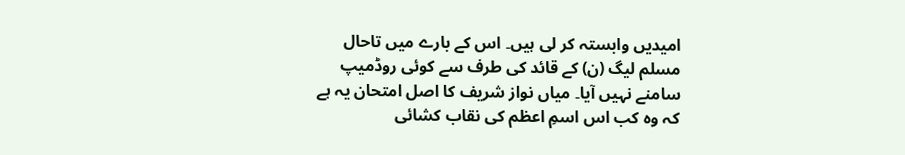امیدیں وابستہ کر لی ہیں۔ اس کے بارے میں تاحال مسلم لیگ (ن) کے قائد کی طرف سے کوئی روڈمیپ سامنے نہیں آیا۔ میاں نواز شریف کا اصل امتحان یہ ہے کہ وہ کب اس اسمِ اعظم کی نقاب کشائی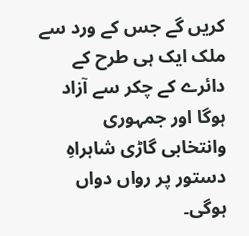کریں گے جس کے ورد سے ملک ایک ہی طرح کے دائرے کے چکر سے آزاد ہوگا اور جمہوری وانتخابی گاڑی شاہراہِ دستور پر رواں دواں ہوگی۔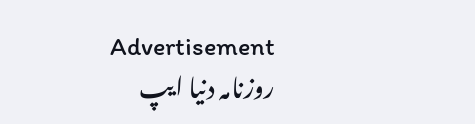Advertisement
روزنامہ دنیا ایپ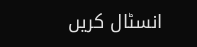انسٹال کریں